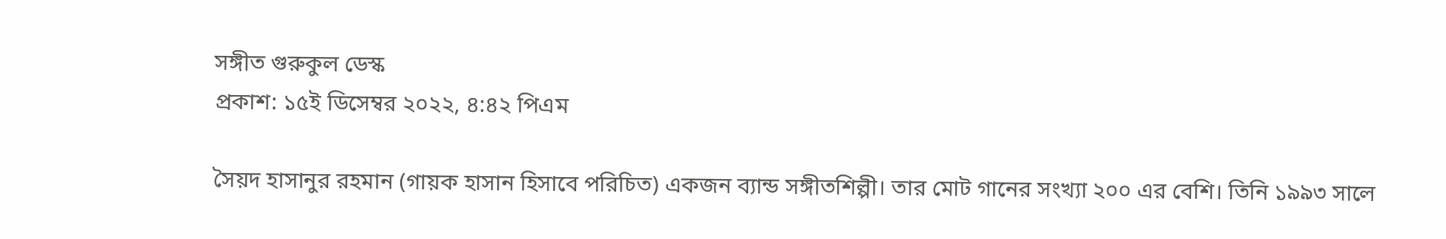সঙ্গীত গুরুকুল ডেস্ক
প্রকাশ: ১৫ই ডিসেম্বর ২০২২, ৪:৪২ পিএম

সৈয়দ হাসানুর রহমান (গায়ক হাসান হিসাবে পরিচিত) একজন ব্যান্ড সঙ্গীতশিল্পী। তার মোট গানের সংখ্যা ২০০ এর বেশি। তিনি ১৯৯৩ সালে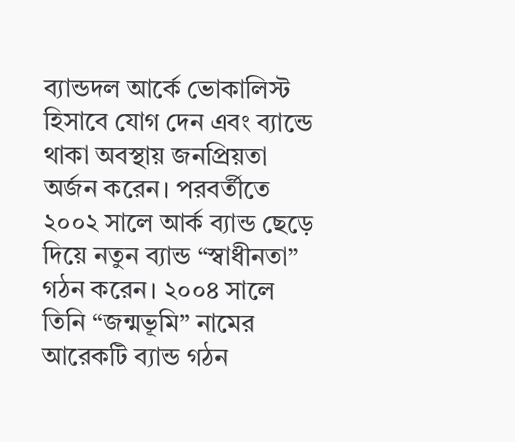ব্যান্ডদল আর্কে ভোকালিস্ট হিসাবে যোগ দেন এবং ব্যান্ডে থাকা অবস্থায় জনপ্রিয়তা অর্জন করেন। পরবর্তীতে ২০০২ সালে আর্ক ব্যান্ড ছেড়ে দিয়ে নতুন ব্যান্ড “স্বাধীনতা” গঠন করেন। ২০০৪ সালে তিনি “জন্মভূমি” নামের আরেকটি ব্যান্ড গঠন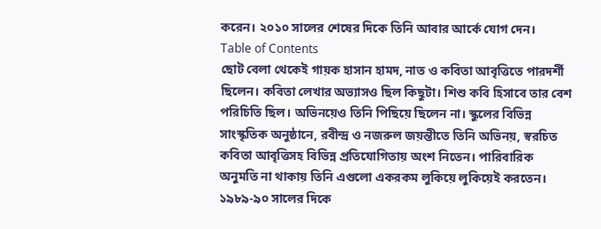করেন। ২০১০ সালের শেষের দিকে তিনি আবার আর্কে যোগ দেন।
Table of Contents
ছোট বেলা থেকেই গায়ক হাসান হামদ, নাত ও কবিতা আবৃত্তিতে পারদর্শী ছিলেন। কবিতা লেখার অভ্যাসও ছিল কিছুটা। শিশু কবি হিসাবে তার বেশ পরিচিতি ছিল। অভিনয়েও তিনি পিছিয়ে ছিলেন না। স্কুলের বিভিন্ন সাংস্কৃতিক অনুষ্ঠানে, রবীন্দ্র ও নজরুল জয়ন্তীতে তিনি অভিনয়, স্বরচিত কবিতা আবৃত্তিসহ বিভিন্ন প্রতিযোগিতায় অংশ নিতেন। পারিবারিক অনুমতি না থাকায় তিনি এগুলো একরকম লুকিয়ে লুকিয়েই করতেন।
১৯৮৯-৯০ সালের দিকে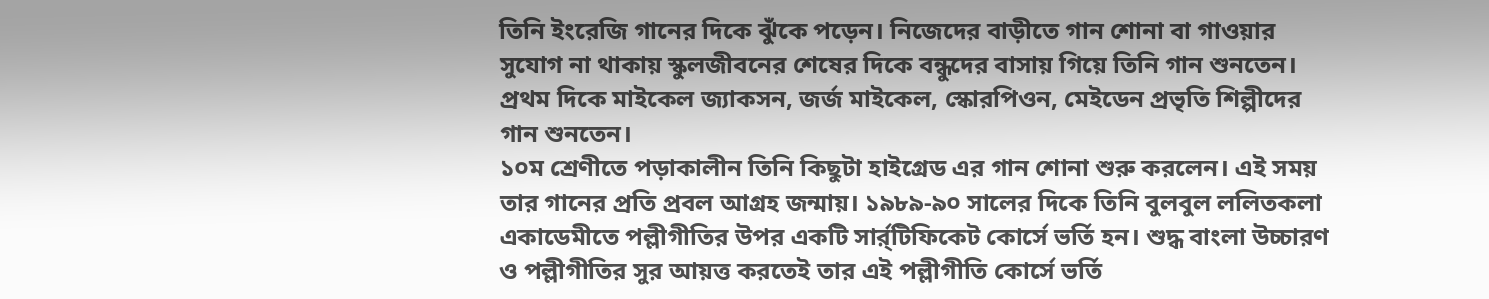তিনি ইংরেজি গানের দিকে ঝুঁকে পড়েন। নিজেদের বাড়ীতে গান শোনা বা গাওয়ার সুযোগ না থাকায় স্কুলজীবনের শেষের দিকে বন্ধুদের বাসায় গিয়ে তিনি গান শুনতেন। প্রথম দিকে মাইকেল জ্যাকসন, জর্জ মাইকেল, স্কোরপিওন, মেইডেন প্রভৃতি শিল্পীদের গান শুনতেন।
১০ম শ্রেণীতে পড়াকালীন তিনি কিছুটা হাইগ্রেড এর গান শোনা শুরু করলেন। এই সময় তার গানের প্রতি প্রবল আগ্রহ জন্মায়। ১৯৮৯-৯০ সালের দিকে তিনি বুলবুল ললিতকলা একাডেমীতে পল্লীগীতির উপর একটি সার্র্টিফিকেট কোর্সে ভর্তি হন। শুদ্ধ বাংলা উচ্চারণ ও পল্লীগীতির সুর আয়ত্ত করতেই তার এই পল্লীগীতি কোর্সে ভর্তি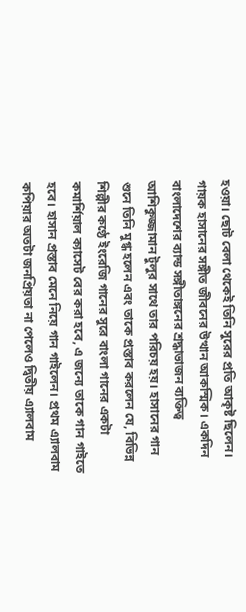হওয়া। ছোট বেলা থেকেই তিনি সুরের প্রতি আকৃষ্ট ছিলেন।
গায়ক হাসানের সঙ্গীত জীবনের উত্থান আকস্মিক। একদিন বাংলাদেশের ব্যান্ড সঙ্গীতাঙ্গনের শ্রদ্ধাভাজন ব্যক্তিত্ব আশিকুজ্জামান টুলুর সাথে তার পরিচয় হয়। হাসানের গান শুনে তিনি মুগ্ধ হলেন এবং তাকে প্রস্তাব করলেন যে, বিভিন্ন শিল্পীর কণ্ঠে ইংরেজি গানের সুরে বাংলা গানের একটা কমার্শিয়াল ক্যাসেট বের করা হবে, এ জন্যে তাকে গান গাইতে হবে। হাসান প্রস্তাব মেনে নিয়ে গান গাইলেন। প্রথম এ্যালবাম কপিয়ার অতটা জনপ্রিয়তা না পেলেও দ্বিতীয় এ্যালবাম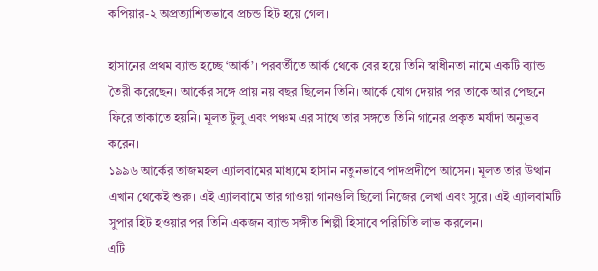কপিয়ার-২ অপ্রত্যাশিতভাবে প্রচন্ড হিট হয়ে গেল।

হাসানের প্রথম ব্যান্ড হচ্ছে ‘আর্ক’। পরবর্তীতে আর্ক থেকে বের হয়ে তিনি স্বাধীনতা নামে একটি ব্যান্ড তৈরী করেছেন। আর্কের সঙ্গে প্রায় নয় বছর ছিলেন তিনি। আর্কে যোগ দেয়ার পর তাকে আর পেছনে ফিরে তাকাতে হয়নি। মূলত টুলু এবং পঞ্চম এর সাথে তার সঙ্গতে তিনি গানের প্রকৃত মর্যাদা অনুভব করেন।
১৯৯৬ আর্কের তাজমহল এ্যালবামের মাধ্যমে হাসান নতুনভাবে পাদপ্রদীপে আসেন। মূলত তার উত্থান এখান থেকেই শুরু। এই এ্যালবামে তার গাওয়া গানগুলি ছিলো নিজের লেখা এবং সুরে। এই এ্যালবামটি সুপার হিট হওয়ার পর তিনি একজন ব্যান্ড সঙ্গীত শিল্পী হিসাবে পরিচিতি লাভ করলেন।
এটি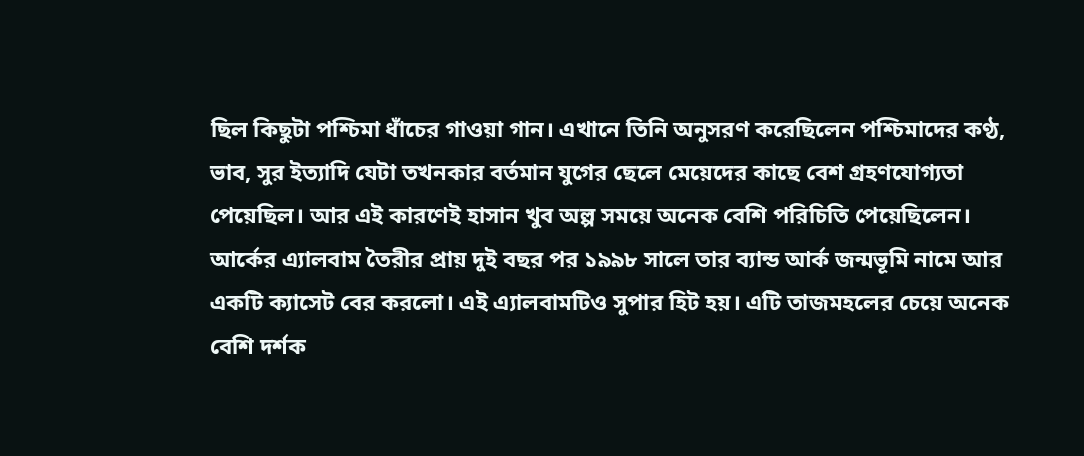ছিল কিছুটা পশ্চিমা ধাঁচের গাওয়া গান। এখানে তিনি অনুসরণ করেছিলেন পশ্চিমাদের কণ্ঠ, ভাব, সুর ইত্যাদি যেটা তখনকার বর্তমান যুগের ছেলে মেয়েদের কাছে বেশ গ্রহণযোগ্যতা পেয়েছিল। আর এই কারণেই হাসান খুব অল্প সময়ে অনেক বেশি পরিচিতি পেয়েছিলেন।
আর্কের এ্যালবাম তৈরীর প্রায় দুই বছর পর ১৯৯৮ সালে তার ব্যান্ড আর্ক জন্মভূমি নামে আর একটি ক্যাসেট বের করলো। এই এ্যালবামটিও সুপার হিট হয়। এটি তাজমহলের চেয়ে অনেক বেশি দর্শক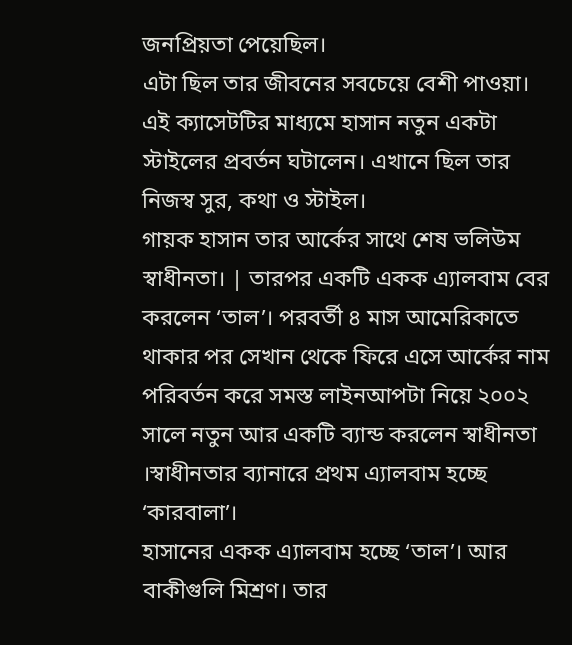জনপ্রিয়তা পেয়েছিল।
এটা ছিল তার জীবনের সবচেয়ে বেশী পাওয়া। এই ক্যাসেটটির মাধ্যমে হাসান নতুন একটা স্টাইলের প্রবর্তন ঘটালেন। এখানে ছিল তার নিজস্ব সুর, কথা ও স্টাইল।
গায়ক হাসান তার আর্কের সাথে শেষ ভলিউম স্বাধীনতা। | তারপর একটি একক এ্যালবাম বের করলেন ‘তাল’। পরবর্তী ৪ মাস আমেরিকাতে থাকার পর সেখান থেকে ফিরে এসে আর্কের নাম পরিবর্তন করে সমস্ত লাইনআপটা নিয়ে ২০০২ সালে নতুন আর একটি ব্যান্ড করলেন স্বাধীনতা ।স্বাধীনতার ব্যানারে প্রথম এ্যালবাম হচ্ছে ‘কারবালা’।
হাসানের একক এ্যালবাম হচ্ছে ‘তাল’। আর বাকীগুলি মিশ্রণ। তার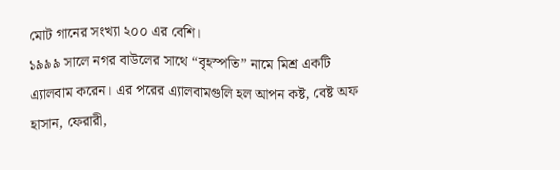মোট গানের সংখ্যা ২০০ এর বেশি।
১৯৯৯ সালে নগর বাউলের সাথে “বৃহস্পতি” নামে মিশ্র একটি এ্যালবাম করেন। এর পরের এ্যালবামগুলি হল আপন কষ্ট, বেষ্ট অফ হাসান, ফেরারী,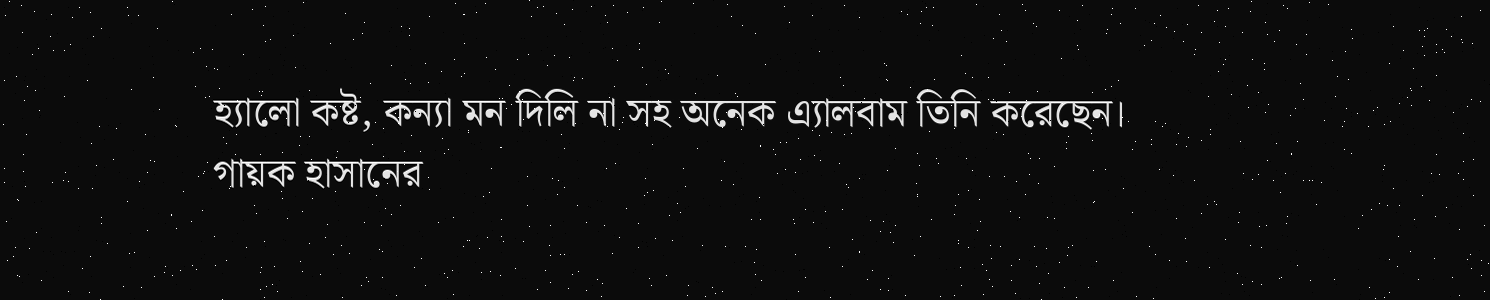হ্যালো কষ্ট, কন্যা মন দিলি না সহ অনেক এ্যালবাম তিনি করেছেন।
গায়ক হাসানের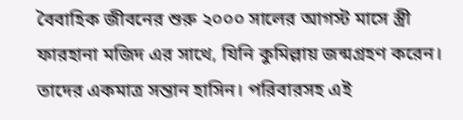বৈবাহিক জীবনের শুরু ২০০০ সালের আগস্ট মাসে স্ত্রী ফারহানা মজিদ এর সাথে, যিনি কুমিল্লায় জন্মগ্রহণ করেন। তাদের একমাত্র সন্তান হাসিন। পরিবারসহ এই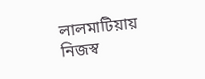লালমাটিয়ায় নিজস্ব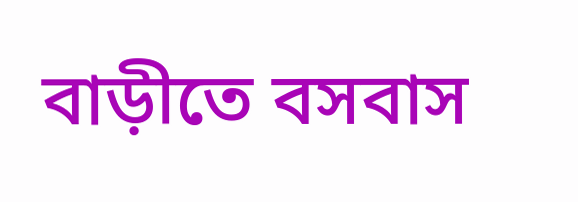বাড়ীতে বসবাস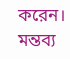করেন।
মন্তব্য